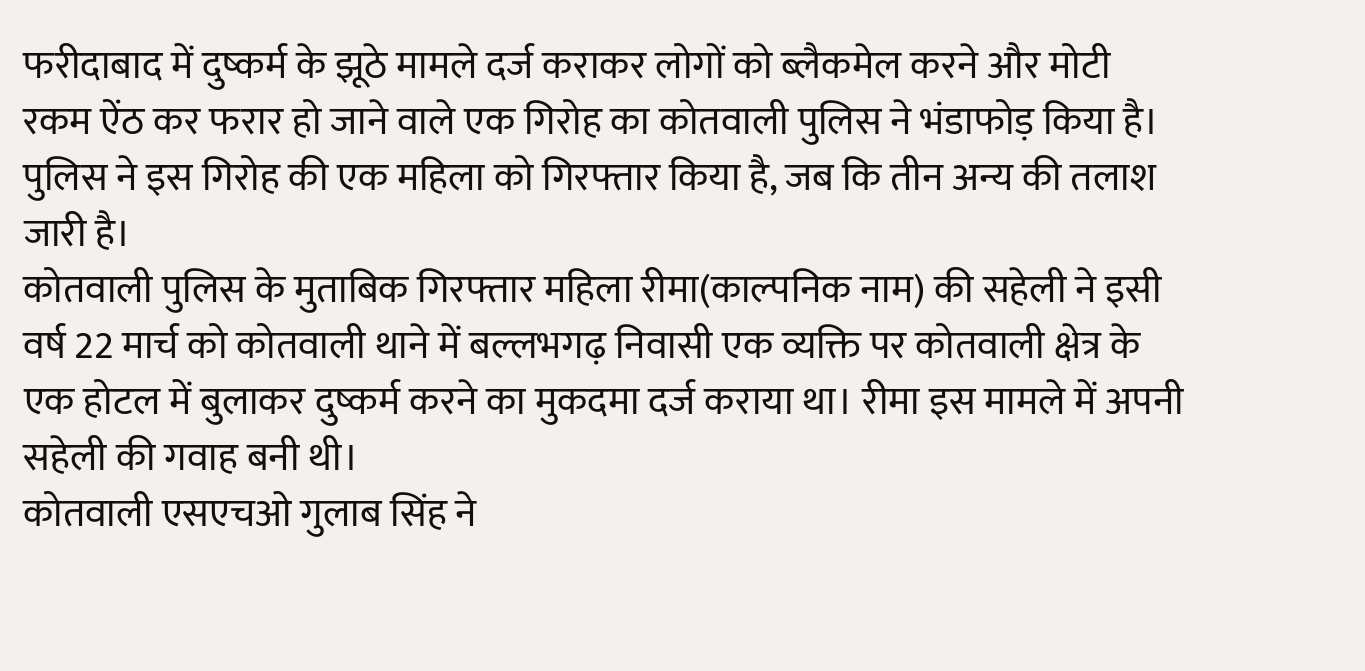फरीदाबाद में दुष्कर्म के झूठे मामले दर्ज कराकर लोगों को ब्लैकमेल करने और मोटी रकम ऐंठ कर फरार हो जाने वाले एक गिरोह का कोतवाली पुलिस ने भंडाफोड़ किया है। पुलिस ने इस गिरोह की एक महिला को गिरफ्तार किया है, जब कि तीन अन्य की तलाश जारी है।
कोतवाली पुलिस के मुताबिक गिरफ्तार महिला रीमा(काल्पनिक नाम) की सहेली ने इसी वर्ष 22 मार्च को कोतवाली थाने में बल्लभगढ़ निवासी एक व्यक्ति पर कोतवाली क्षेत्र के एक होटल में बुलाकर दुष्कर्म करने का मुकदमा दर्ज कराया था। रीमा इस मामले में अपनी सहेली की गवाह बनी थी।
कोतवाली एसएचओ गुलाब सिंह ने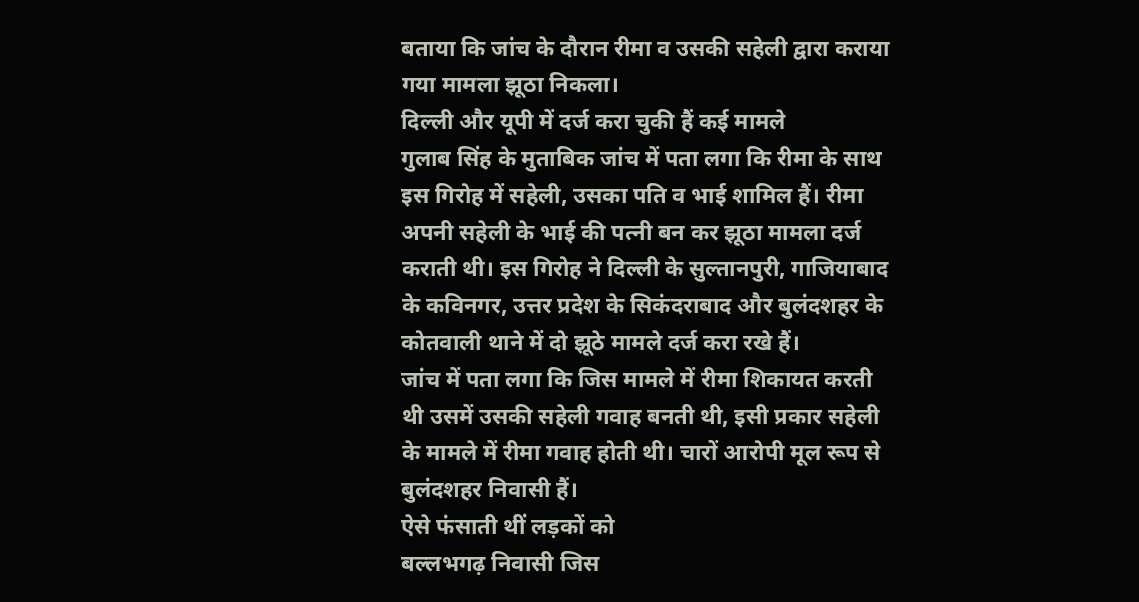बताया कि जांच के दौरान रीमा व उसकी सहेली द्वारा कराया गया मामला झूठा निकला।
दिल्ली और यूपी में दर्ज करा चुकी हैं कई मामले
गुलाब सिंह के मुताबिक जांच में पता लगा कि रीमा के साथ इस गिरोह में सहेली, उसका पति व भाई शामिल हैं। रीमा अपनी सहेली के भाई की पत्नी बन कर झूठा मामला दर्ज कराती थी। इस गिरोह ने दिल्ली के सुल्तानपुरी, गाजियाबाद के कविनगर, उत्तर प्रदेश के सिकंदराबाद और बुलंदशहर के कोतवाली थाने में दो झूठे मामले दर्ज करा रखे हैं।
जांच में पता लगा कि जिस मामले में रीमा शिकायत करती थी उसमें उसकी सहेली गवाह बनती थी, इसी प्रकार सहेली के मामले में रीमा गवाह होती थी। चारों आरोपी मूल रूप से बुलंदशहर निवासी हैं।
ऐसे फंसाती थीं लड़कों को
बल्लभगढ़ निवासी जिस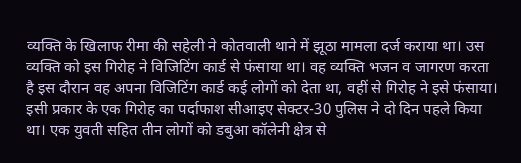व्यक्ति के खिलाफ रीमा की सहेली ने कोतवाली थाने में झूठा मामला दर्ज कराया था। उस व्यक्ति को इस गिरोह ने विजिटिंग कार्ड से फंसाया था। वह व्यक्ति भजन व जागरण करता है इस दौरान वह अपना विजिटिंग कार्ड कई लोगों को देता था, वहीं से गिरोह ने इसे फंसाया।
इसी प्रकार के एक गिरोह का पर्दाफाश सीआइए सेक्टर-30 पुलिस ने दो दिन पहले किया था। एक युवती सहित तीन लोगों को डबुआ कॉलेनी क्षेत्र से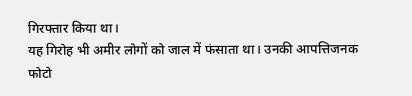गिरफ्तार किया था।
यह गिरोह भी अमीर लोगों को जाल में फंसाता था। उनकी आपत्तिजनक फोटो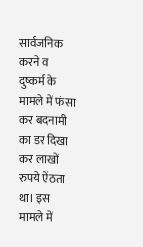सार्वजनिक करने व दुष्कर्म के मामले में फंसा कर बदनामी का डर दिखा कर लाखों रुपये ऐंठता था। इस मामले में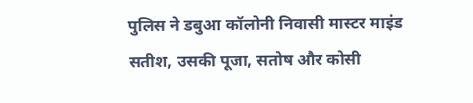पुलिस ने डबुआ कॉलोनी निवासी मास्टर माइंड सतीश, उसकी पूजा, सतोष और कोसी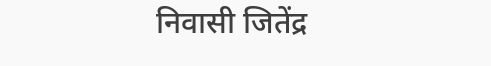निवासी जितेंद्र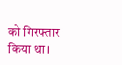को गिरफ्तार किया था।